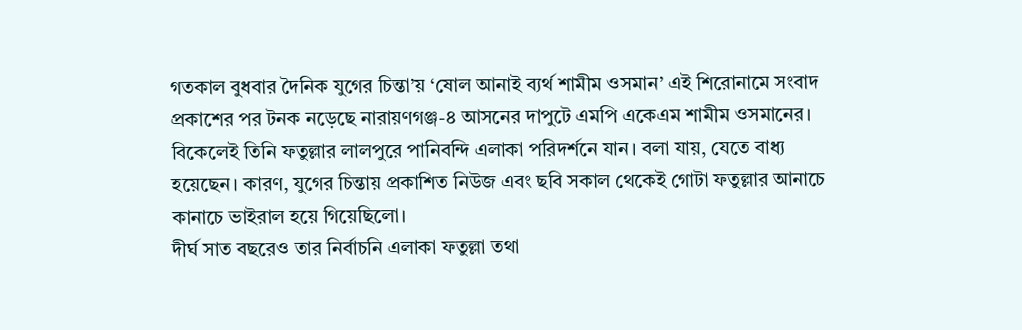গতকাল বুধবার দৈনিক যুগের চিন্তা’য় ‘ষোল আনাই ব্যর্থ শামীম ওসমান’ এই শিরোনামে সংবাদ প্রকাশের পর টনক নড়েছে নারায়ণগঞ্জ-৪ আসনের দাপুটে এমপি একেএম শামীম ওসমানের। বিকেলেই তিনি ফতুল্লার লালপুরে পানিবন্দি এলাকা পরিদর্শনে যান। বলা যায়, যেতে বাধ্য হয়েছেন। কারণ, যুগের চিন্তায় প্রকাশিত নিউজ এবং ছবি সকাল থেকেই গোটা ফতুল্লার আনাচে কানাচে ভাইরাল হয়ে গিয়েছিলো।
দীর্ঘ সাত বছরেও তার নির্বাচনি এলাকা ফতুল্লা তথা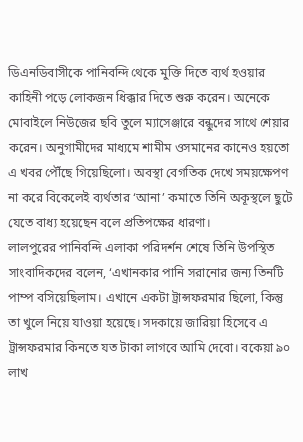ডিএনডিবাসীকে পানিবন্দি থেকে মুক্তি দিতে ব্যর্থ হওয়ার কাহিনী পড়ে লোকজন ধিক্কার দিতে শুরু করেন। অনেকে মোবাইলে নিউজের ছবি তুলে ম্যাসেঞ্জারে বন্ধুদের সাথে শেয়ার করেন। অনুগামীদের মাধ্যমে শামীম ওসমানের কানেও হয়তো এ খবর পৌঁছে গিয়েছিলো। অবস্থা বেগতিক দেখে সময়ক্ষেপণ না করে বিকেলেই ব্যর্থতার ‘আনা’ কমাতে তিনি অকূস্থলে ছুটে যেতে বাধ্য হয়েছেন বলে প্রতিপক্ষের ধারণা।
লালপুরের পানিবন্দি এলাকা পরিদর্শন শেষে তিনি উপস্থিত সাংবাদিকদের বলেন, ‘এখানকার পানি সরানোর জন্য তিনটি পাম্প বসিয়েছিলাম। এখানে একটা ট্রান্সফরমার ছিলো, কিন্তু তা খুলে নিয়ে যাওয়া হয়েছে। সদকায়ে জারিয়া হিসেবে এ ট্রান্সফরমার কিনতে যত টাকা লাগবে আমি দেবো। বকেয়া ৯০ লাখ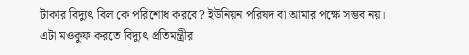টাকার বিদ্যুৎ বিল কে পরিশোধ করবে? ইউনিয়ন পরিষদ বা আমার পক্ষে সম্ভব নয়। এটা মওকুফ করতে বিদ্যুৎ প্রতিমন্ত্রীর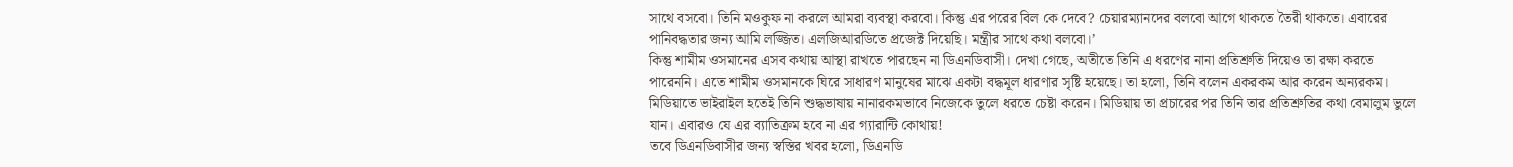সাথে বসবো। তিনি মওকুফ না করলে আমরা ব্যবস্থা করবো। কিন্তু এর পরের বিল কে দেবে? চেয়ারম্যানদের বলবো আগে থাকতে তৈরী থাকতে। এবারের পানিবদ্ধতার জন্য আমি লজ্জিত। এলজিআরডিতে প্রজেক্ট দিয়েছি। মন্ত্রীর সাথে কথা বলবো।’
কিন্তু শামীম ওসমানের এসব কথায় আস্থা রাখতে পারছেন না ডিএনডিবাসী। দেখা গেছে, অতীতে তিনি এ ধরণের নানা প্রতিশ্রুতি দিয়েও তা রক্ষা করতে পারেননি। এতে শামীম ওসমানকে ঘিরে সাধারণ মানুষের মাঝে একটা বদ্ধমূল ধারণার সৃষ্টি হয়েছে। তা হলো, তিনি বলেন একরকম আর করেন অন্যরকম। মিডিয়াতে ভাইরাইল হতেই তিনি শুদ্ধভাষায় নানারকমভাবে নিজেকে তুলে ধরতে চেষ্টা করেন। মিডিয়ায় তা প্রচারের পর তিনি তার প্রতিশ্রুতির কথা বেমালুম ভুলে যান। এবারও যে এর ব্যাতিক্রম হবে না এর গ্যারান্টি কোথায়!
তবে ডিএনডিবাসীর জন্য স্বস্তির খবর হলো, ডিএনডি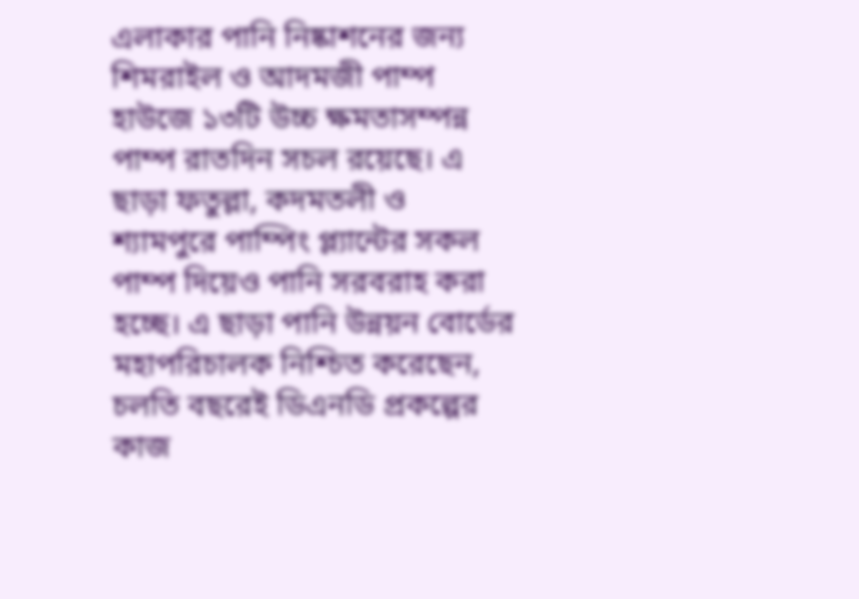এলাকার পানি নিষ্কাশনের জন্য শিমরাইল ও আদমজী পাম্প হাউজে ১৩টি উচ্চ ক্ষমতাসম্পন্ন পাম্প রাতদিন সচল রয়েছে। এ ছাড়া ফতুল্লা, কদমতলী ও শ্যামপুরে পাম্পিং প্ল্যান্টের সকল পাম্প দিয়েও পানি সরবরাহ করা হচ্ছে। এ ছাড়া পানি উন্নয়ন বোর্ডের মহাপরিচালক নিশ্চিত করেছেন, চলতি বছরেই ডিএনডি প্রকল্পের কাজ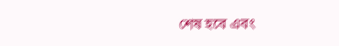শেষ হবে এবং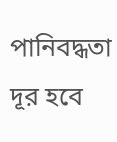পানিবদ্ধতা দূর হবে